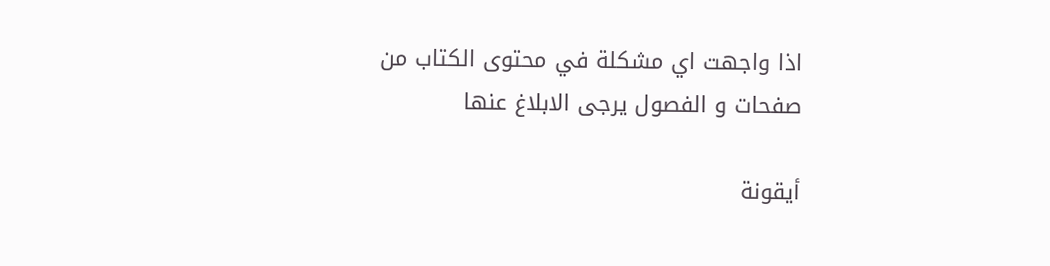اذا واجهت اي مشكلة في محتوى الكتاب من صفحات و الفصول يرجى الابلاغ عنها

أيقونة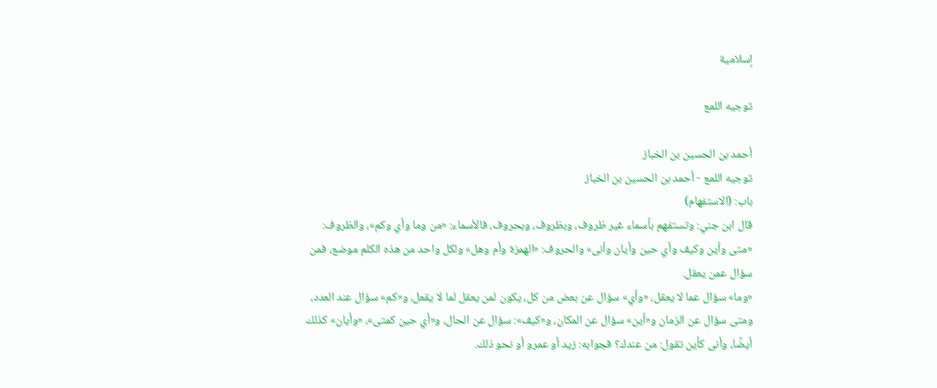إسلامية

توجيه اللمع

أحمد بن الحسين بن الخباز
توجيه اللمع - أحمد بن الحسين بن الخباز
باب: (الاستفهام)
قال ابن جني: وتستفهم بأسماء غير ظروف، وبظروف، وبحروف، فالأسماء: «من وما وأي وكم»، والظروف: «متى وأين وكيف وأي حين وأيان وأنى» والحروف: «الهمزة وأم وهل» ولكل واحد من هذه الكلم موضع، فمن سؤال عمن يعقل.
«وما» سؤال عما لا يعقل، «وأي» سؤال عن بعض من كل، يكون لمن يعقل لما لا يقعل، و«كم» سؤال عند العدد، ومتى سؤال عن الزمان و«أين» سؤال عن المكان، و«كيف»: سؤال عن الحال، و«أي حين كمتى»، «وأيان» كذلك أيضًا، وأنى كأين تقول: من عندك؟ فجوابه: زيد أو عمرو أو نحو ذلك.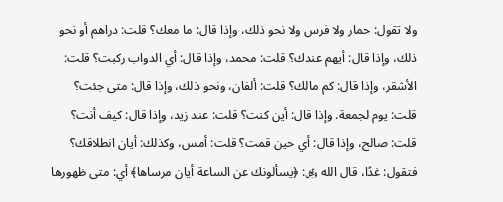ولا تقول: حمار ولا فرس ولا نحو ذلك، وإذا قال: ما معك؟ قلت: دراهم أو نحو ذلك، وإذا قال: أيهم عندك؟ قلت: محمد، وإذا قال: أي الدواب ركبت؟ قلت: الأشقر، وإذا قال: كم مالك؟ قلت: ألفان، ونحو ذلك، وإذا قال: متى جئت؟ قلت: يوم لجمعة. وإذا قال: أين كنت؟ قلت: عند زيد، وإذا قال: كيف أنت؟ قلت: صالح، وإذا قال: أي حين قمت؟ قلت: أمس، وكذلك: أيان انطلاقك؟ فتقول: غدًا، قال الله ﷿: ﴿يسألونك عن الساعة أيان مرساها﴾ أي: متى ظهورها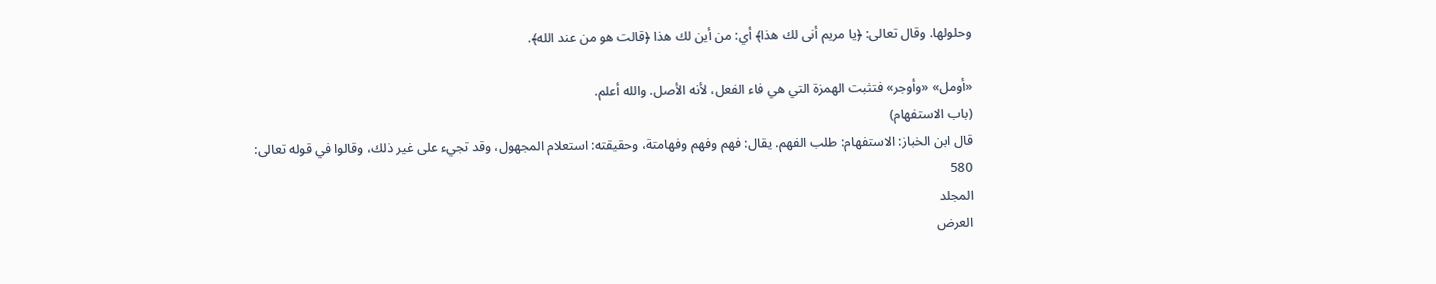وحلولها. وقال تعالى: ﴿يا مريم أنى لك هذا﴾ أي: من أين لك هذا ﴿قالت هو من عند الله﴾.

«أومل» «وأوجر» فتثبت الهمزة التي هي فاء الفعل، لأنه الأصل. والله أعلم.
(باب الاستفهام)
قال ابن الخباز: الاستفهام: طلب الفهم. يقال: فهم وفهم وفهامتة، وحقيقته: استعلام المجهول، وقد تجيء على غير ذلك، وقالوا في قوله تعالى:
580
المجلد
العرض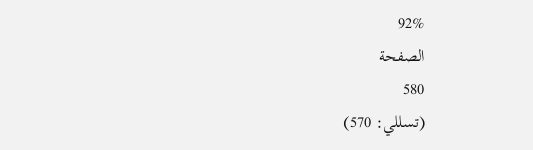92%
الصفحة
580
(تسللي: 570)